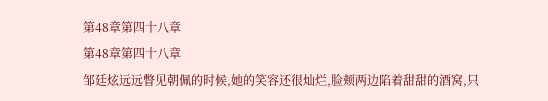第48章第四十八章
第48章第四十八章
邹廷炫远远瞥见朝佩的时候,她的笑容还很灿烂,脸颊两边陷着甜甜的酒窝,只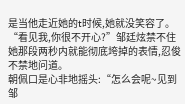是当他走近她的t时候,她就没笑容了。
“看见我,你很不开心?”邹廷炫禁不住她那段两秒内就能彻底垮掉的表情,忍俊不禁地问道。
朝佩口是心非地摇头:“怎么会呢~见到邹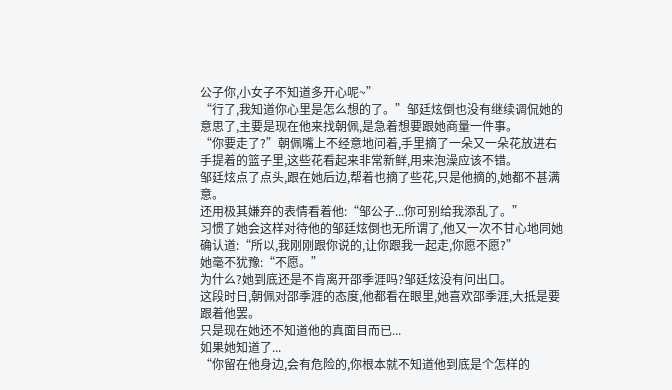公子你,小女子不知道多开心呢~”
“行了,我知道你心里是怎么想的了。”邹廷炫倒也没有继续调侃她的意思了,主要是现在他来找朝佩,是急着想要跟她商量一件事。
“你要走了?”朝佩嘴上不经意地问着,手里摘了一朵又一朵花放进右手提着的篮子里,这些花看起来非常新鲜,用来泡澡应该不错。
邹廷炫点了点头,跟在她后边,帮着也摘了些花,只是他摘的,她都不甚满意。
还用极其嫌弃的表情看着他:“邹公子...你可别给我添乱了。”
习惯了她会这样对待他的邹廷炫倒也无所谓了,他又一次不甘心地同她确认道:“所以,我刚刚跟你说的,让你跟我一起走,你愿不愿?”
她毫不犹豫:“不愿。”
为什么?她到底还是不肯离开邵季涯吗?邹廷炫没有问出口。
这段时日,朝佩对邵季涯的态度,他都看在眼里,她喜欢邵季涯,大抵是要跟着他罢。
只是现在她还不知道他的真面目而已...
如果她知道了...
“你留在他身边,会有危险的,你根本就不知道他到底是个怎样的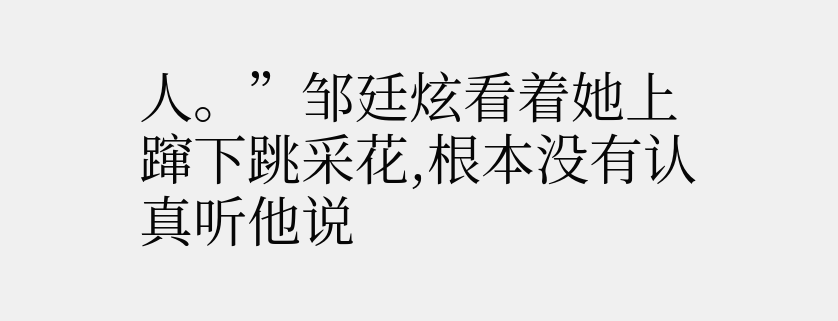人。”邹廷炫看着她上蹿下跳采花,根本没有认真听他说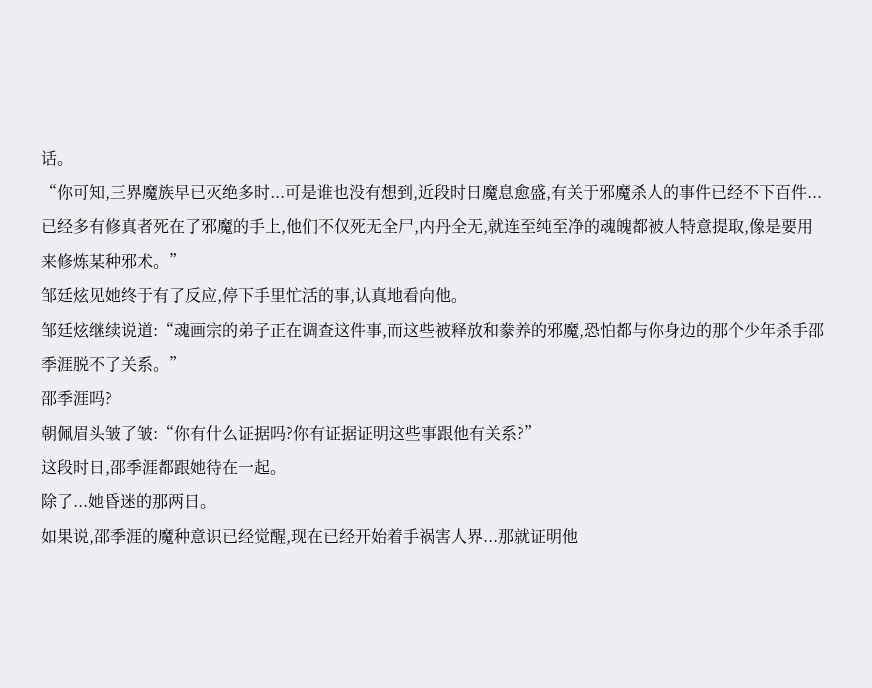话。
“你可知,三界魔族早已灭绝多时...可是谁也没有想到,近段时日魔息愈盛,有关于邪魔杀人的事件已经不下百件...已经多有修真者死在了邪魔的手上,他们不仅死无全尸,内丹全无,就连至纯至净的魂魄都被人特意提取,像是要用来修炼某种邪术。”
邹廷炫见她终于有了反应,停下手里忙活的事,认真地看向他。
邹廷炫继续说道:“魂画宗的弟子正在调查这件事,而这些被释放和豢养的邪魔,恐怕都与你身边的那个少年杀手邵季涯脱不了关系。”
邵季涯吗?
朝佩眉头皱了皱:“你有什么证据吗?你有证据证明这些事跟他有关系?”
这段时日,邵季涯都跟她待在一起。
除了...她昏迷的那两日。
如果说,邵季涯的魔种意识已经觉醒,现在已经开始着手祸害人界...那就证明他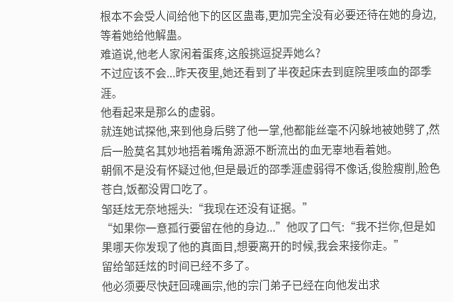根本不会受人间给他下的区区蛊毒,更加完全没有必要还待在她的身边,等着她给他解蛊。
难道说,他老人家闲着蛋疼,这般挑逗捉弄她么?
不过应该不会...昨天夜里,她还看到了半夜起床去到庭院里咳血的邵季涯。
他看起来是那么的虚弱。
就连她试探他,来到他身后劈了他一掌,他都能丝毫不闪躲地被她劈了,然后一脸莫名其妙地捂着嘴角源源不断流出的血无辜地看着她。
朝佩不是没有怀疑过他,但是最近的邵季涯虚弱得不像话,俊脸瘦削,脸色苍白,饭都没胃口吃了。
邹廷炫无奈地摇头:“我现在还没有证据。”
“如果你一意孤行要留在他的身边...”他叹了口气:“我不拦你,但是如果哪天你发现了他的真面目,想要离开的时候,我会来接你走。”
留给邹廷炫的时间已经不多了。
他必须要尽快赶回魂画宗,他的宗门弟子已经在向他发出求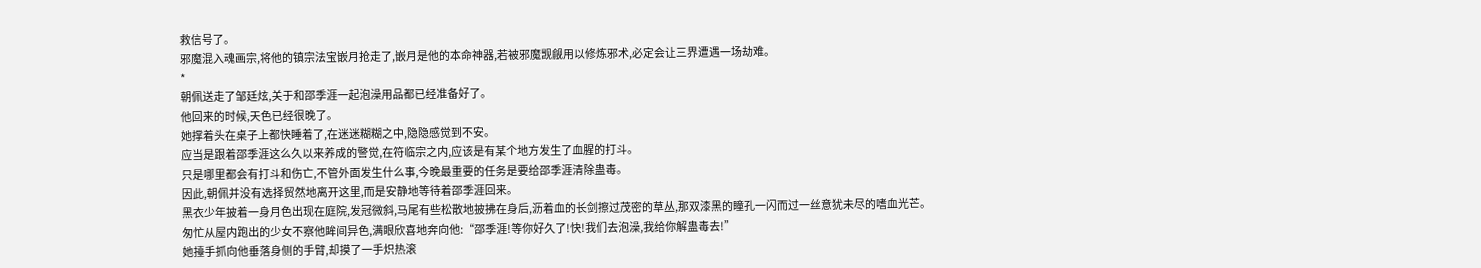救信号了。
邪魔混入魂画宗,将他的镇宗法宝嵌月抢走了,嵌月是他的本命神器,若被邪魔觊觎用以修炼邪术,必定会让三界遭遇一场劫难。
*
朝佩送走了邹廷炫,关于和邵季涯一起泡澡用品都已经准备好了。
他回来的时候,天色已经很晚了。
她撑着头在桌子上都快睡着了,在迷迷糊糊之中,隐隐感觉到不安。
应当是跟着邵季涯这么久以来养成的警觉,在符临宗之内,应该是有某个地方发生了血腥的打斗。
只是哪里都会有打斗和伤亡,不管外面发生什么事,今晚最重要的任务是要给邵季涯清除蛊毒。
因此,朝佩并没有选择贸然地离开这里,而是安静地等待着邵季涯回来。
黑衣少年披着一身月色出现在庭院,发冠微斜,马尾有些松散地披拂在身后,沥着血的长剑擦过茂密的草丛,那双漆黑的瞳孔一闪而过一丝意犹未尽的嗜血光芒。
匆忙从屋内跑出的少女不察他眸间异色,满眼欣喜地奔向他:“邵季涯!等你好久了!快!我们去泡澡,我给你解蛊毒去!”
她擡手抓向他垂落身侧的手臂,却摸了一手炽热滚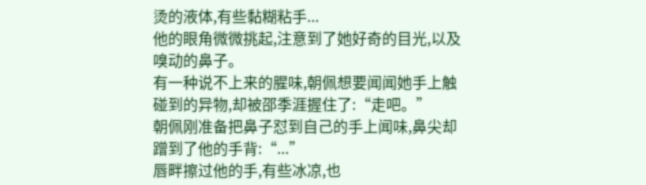烫的液体,有些黏糊粘手...
他的眼角微微挑起,注意到了她好奇的目光,以及嗅动的鼻子。
有一种说不上来的腥味,朝佩想要闻闻她手上触碰到的异物,却被邵季涯握住了:“走吧。”
朝佩刚准备把鼻子怼到自己的手上闻味,鼻尖却蹭到了他的手背:“...”
唇畔擦过他的手,有些冰凉,也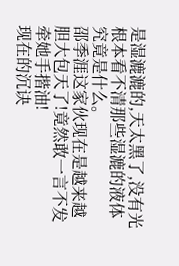是湿漉漉的,天太黑了,没有光根本看不清那些湿漉的液体究竟是什么。
邵季涯这家伙现在是越来越胆大包天了!竟然敢一言不发牵她手揩油!
现在的沉诀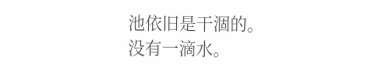池依旧是干涸的。
没有一滴水。